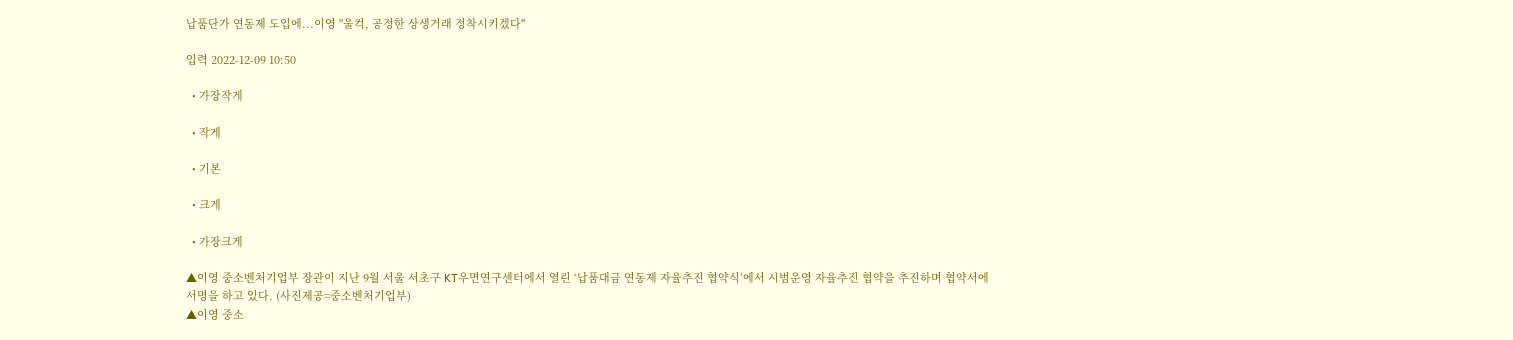납품단가 연동제 도입에...이영 "울컥, 공정한 상생거래 정착시키겠다"

입력 2022-12-09 10:50

  • 가장작게

  • 작게

  • 기본

  • 크게

  • 가장크게

▲이영 중소벤처기업부 장관이 지난 9월 서울 서초구 KT우면연구센터에서 열린 ‘납품대금 연동제 자율추진 협약식’에서 시범운영 자율추진 협약을 추진하며 협약서에 서명을 하고 있다. (사진제공=중소벤처기업부)
▲이영 중소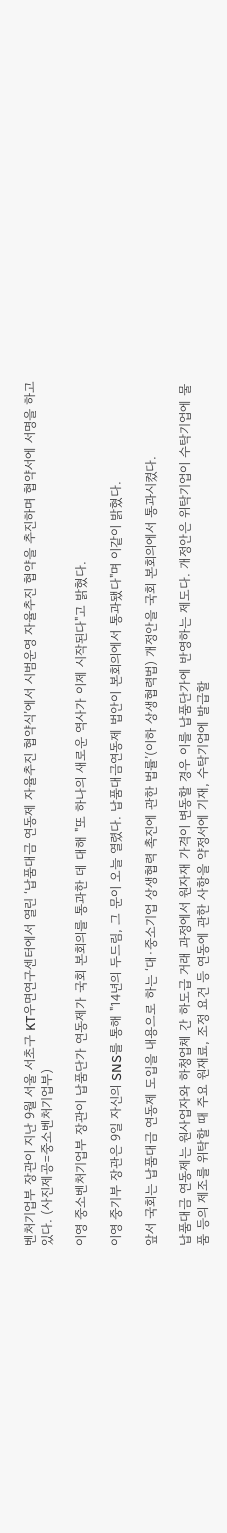벤처기업부 장관이 지난 9월 서울 서초구 KT우면연구센터에서 열린 ‘납품대금 연동제 자율추진 협약식’에서 시범운영 자율추진 협약을 추진하며 협약서에 서명을 하고 있다. (사진제공=중소벤처기업부)

이영 중소벤처기업부 장관이 납품단가 연동제가 국회 본회의를 통과한 데 대해 "또 하나의 새로운 역사가 이제 시작된다"고 밝혔다.

이영 중기부 장관은 9일 자신의 SNS를 통해 "14년의 두드림, 그 문이 오늘 열렸다. 납품대금연동제 법안이 본회의에서 통과됐다"며 이같이 밝혔다.

앞서 국회는 납품대금 연동제 도입을 내용으로 하는 ‘대·중소기업 상생협력 촉진에 관한 법률’(이하 상생협력법) 개정안을 국회 본회의에서 통과시켰다.

납품대금 연동제는 원사업자와 하청업체 간 하도급 거래 과정에서 원자재 가격이 변동할 경우 이를 납품단가에 반영하는 제도다. 개정안은 위탁기업이 수탁기업에 물품 등의 제조를 위탁할 때 주요 원재료, 조정 요건 등 연동에 관한 사항을 약정서에 기재, 수탁기업에 발급할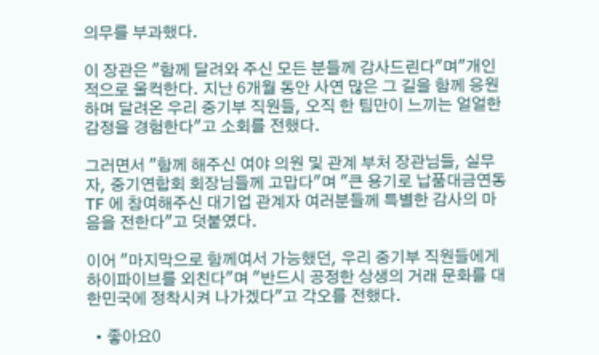의무를 부과했다.

이 장관은 "함께 달려와 주신 모든 분들께 감사드린다"며"개인적으로 울컥한다. 지난 6개월 동안 사연 많은 그 길을 함께 응원하며 달려온 우리 중기부 직원들, 오직 한 팀만이 느끼는 얼얼한 감정을 경험한다"고 소회를 전했다.

그러면서 "함께 해주신 여야 의원 및 관계 부처 장관님들, 실무자, 중기연합회 회장님들께 고맙다"며 "큰 용기로 납품대금연동TF 에 참여해주신 대기업 관계자 여러분들께 특별한 감사의 마음을 전한다"고 덧붙였다.

이어 "마지막으로 함께여서 가능했던, 우리 중기부 직원들에게 하이파이브를 외친다"며 "반드시 공정한 상생의 거래 문화를 대한민국에 정착시켜 나가겠다"고 각오를 전했다.

  • 좋아요0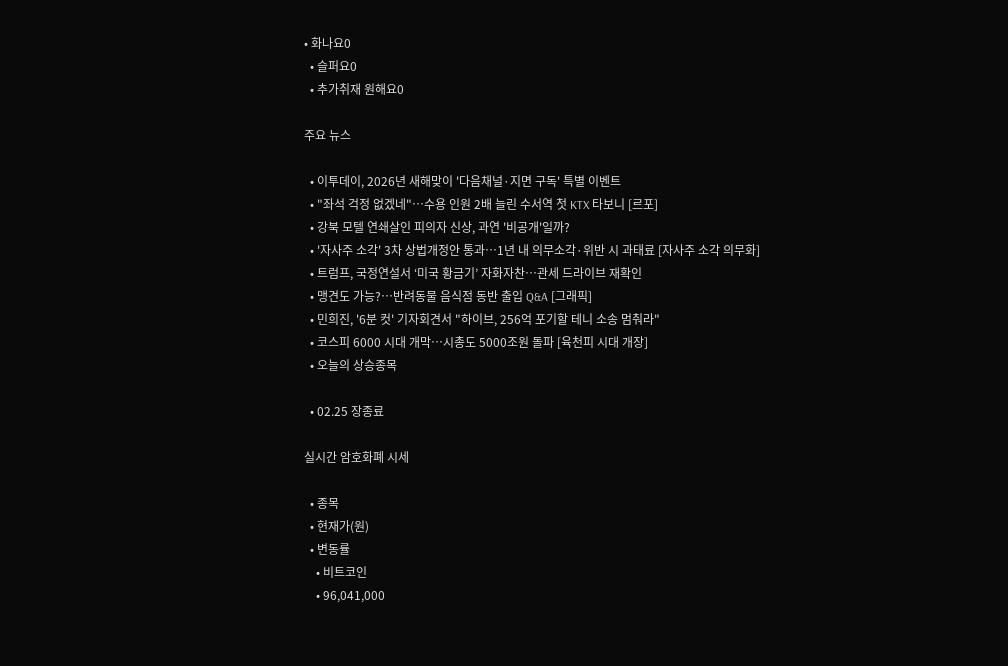• 화나요0
  • 슬퍼요0
  • 추가취재 원해요0

주요 뉴스

  • 이투데이, 2026년 새해맞이 '다음채널·지면 구독' 특별 이벤트
  • "좌석 걱정 없겠네"…수용 인원 2배 늘린 수서역 첫 KTX 타보니 [르포]
  • 강북 모텔 연쇄살인 피의자 신상, 과연 '비공개'일까?
  • '자사주 소각' 3차 상법개정안 통과…1년 내 의무소각·위반 시 과태료 [자사주 소각 의무화]
  • 트럼프, 국정연설서 ‘미국 황금기’ 자화자찬…관세 드라이브 재확인
  • 맹견도 가능?…반려동물 음식점 동반 출입 Q&A [그래픽]
  • 민희진, '6분 컷' 기자회견서 "하이브, 256억 포기할 테니 소송 멈춰라"
  • 코스피 6000 시대 개막…시총도 5000조원 돌파 [육천피 시대 개장]
  • 오늘의 상승종목

  • 02.25 장종료

실시간 암호화폐 시세

  • 종목
  • 현재가(원)
  • 변동률
    • 비트코인
    • 96,041,000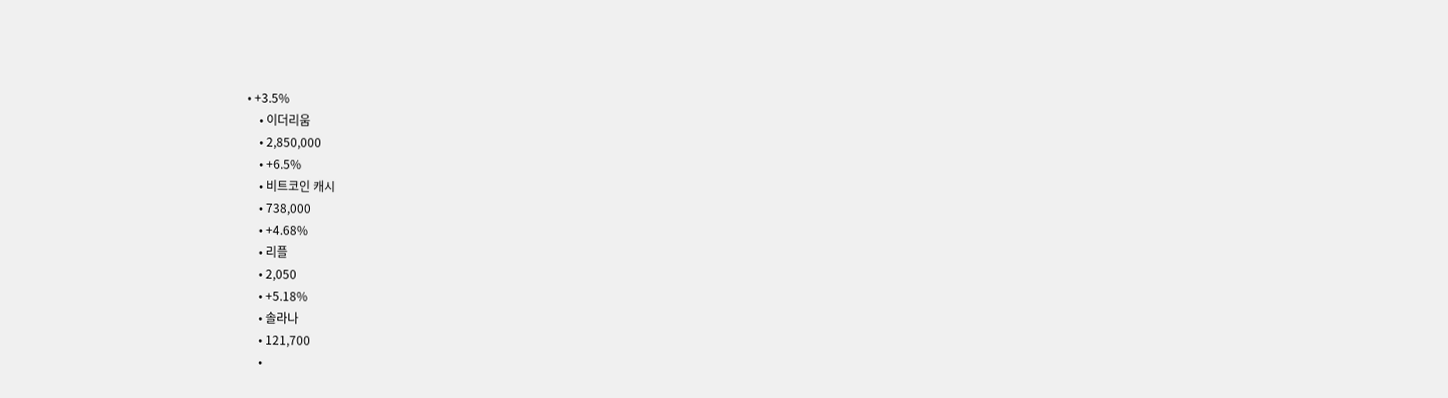• +3.5%
    • 이더리움
    • 2,850,000
    • +6.5%
    • 비트코인 캐시
    • 738,000
    • +4.68%
    • 리플
    • 2,050
    • +5.18%
    • 솔라나
    • 121,700
    •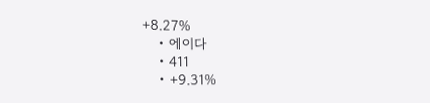+8.27%
    • 에이다
    • 411
    • +9.31%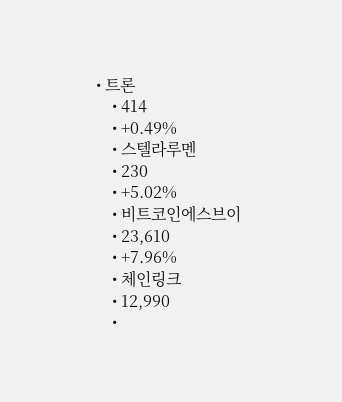• 트론
    • 414
    • +0.49%
    • 스텔라루멘
    • 230
    • +5.02%
    • 비트코인에스브이
    • 23,610
    • +7.96%
    • 체인링크
    • 12,990
    •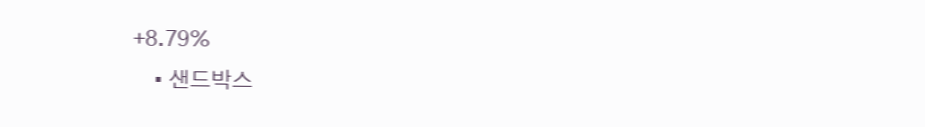+8.79%
    • 샌드박스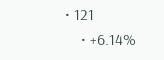• 121
    • +6.14%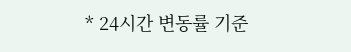* 24시간 변동률 기준